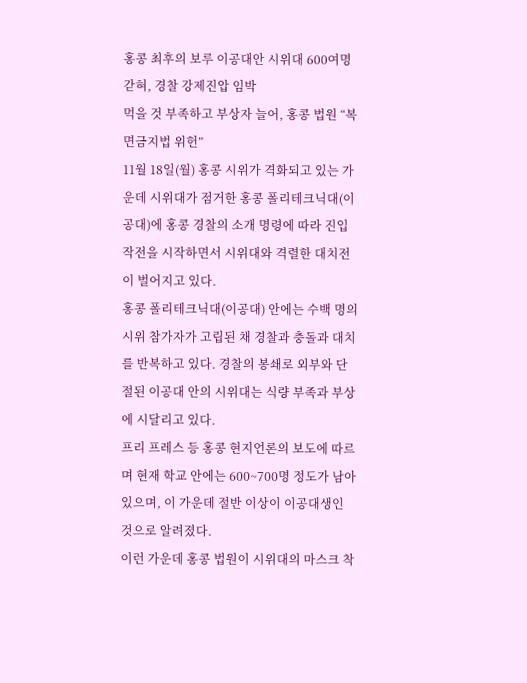홍콩 최후의 보루 이공대안 시위대 600여명 갇혀, 경찰 강제진압 임박
먹을 것 부족하고 부상자 늘어, 홍콩 법원 “복면금지법 위헌”
11월 18일(월) 홍콩 시위가 격화되고 있는 가운데 시위대가 점거한 홍콩 폴리테크닉대(이공대)에 홍콩 경찰의 소개 명령에 따라 진입 작전을 시작하면서 시위대와 격렬한 대치전이 벌어지고 있다.
홍콩 폴리테크닉대(이공대) 안에는 수백 명의 시위 참가자가 고립된 채 경찰과 충돌과 대치를 반복하고 있다. 경찰의 봉쇄로 외부와 단절된 이공대 안의 시위대는 식량 부족과 부상에 시달리고 있다.
프리 프레스 등 홍콩 현지언론의 보도에 따르며 현재 학교 안에는 600~700명 정도가 남아 있으며, 이 가운데 절반 이상이 이공대생인 것으로 알려졌다.
이런 가운데 홍콩 법원이 시위대의 마스크 착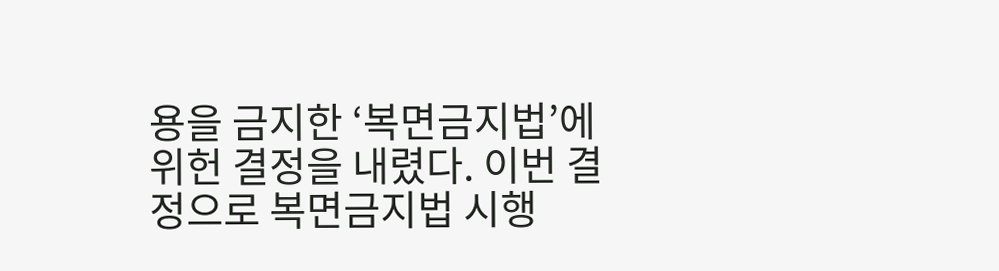용을 금지한 ‘복면금지법’에 위헌 결정을 내렸다. 이번 결정으로 복면금지법 시행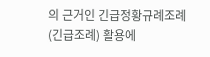의 근거인 긴급정황규례조례(긴급조례) 활용에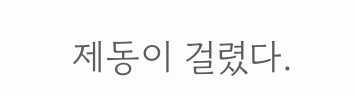제동이 걸렸다.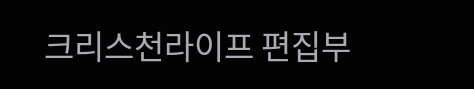크리스천라이프 편집부